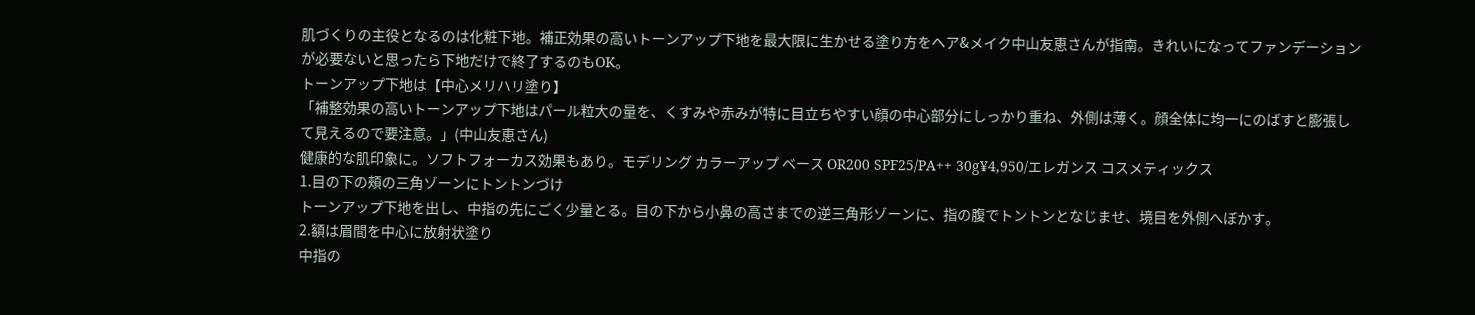肌づくりの主役となるのは化粧下地。補正効果の高いトーンアップ下地を最大限に生かせる塗り方をヘア&メイク中山友恵さんが指南。きれいになってファンデーションが必要ないと思ったら下地だけで終了するのもOK。
トーンアップ下地は【中心メリハリ塗り】
「補整効果の高いトーンアップ下地はパール粒大の量を、くすみや赤みが特に目立ちやすい顔の中心部分にしっかり重ね、外側は薄く。顔全体に均一にのばすと膨張して見えるので要注意。」(中山友恵さん)
健康的な肌印象に。ソフトフォーカス効果もあり。モデリング カラーアップ ベース OR200 SPF25/PA++ 30g¥4,950/エレガンス コスメティックス
1.目の下の頰の三角ゾーンにトントンづけ
トーンアップ下地を出し、中指の先にごく少量とる。目の下から小鼻の高さまでの逆三角形ゾーンに、指の腹でトントンとなじませ、境目を外側へぼかす。
2.額は眉間を中心に放射状塗り
中指の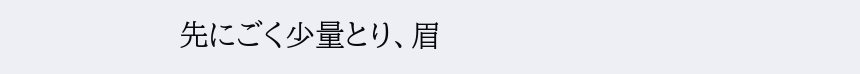先にごく少量とり、眉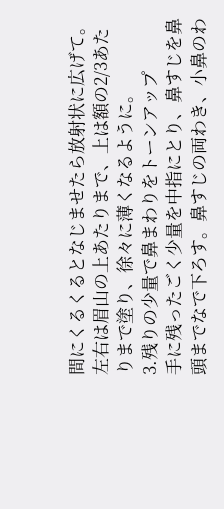間にくるくるとなじませたら放射状に広げて。左右は眉山の上あたりまで、上は額の2/3あたりまで塗り、徐々に薄くなるように。
3.残りの少量で鼻まわりをトーンアップ
手に残ったごく少量を中指にとり、鼻すじを鼻頭までなで下ろす。鼻すじの両わき、小鼻のわ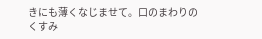きにも薄くなじませて。口のまわりのくすみ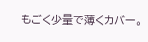もごく少量で薄くカバー。